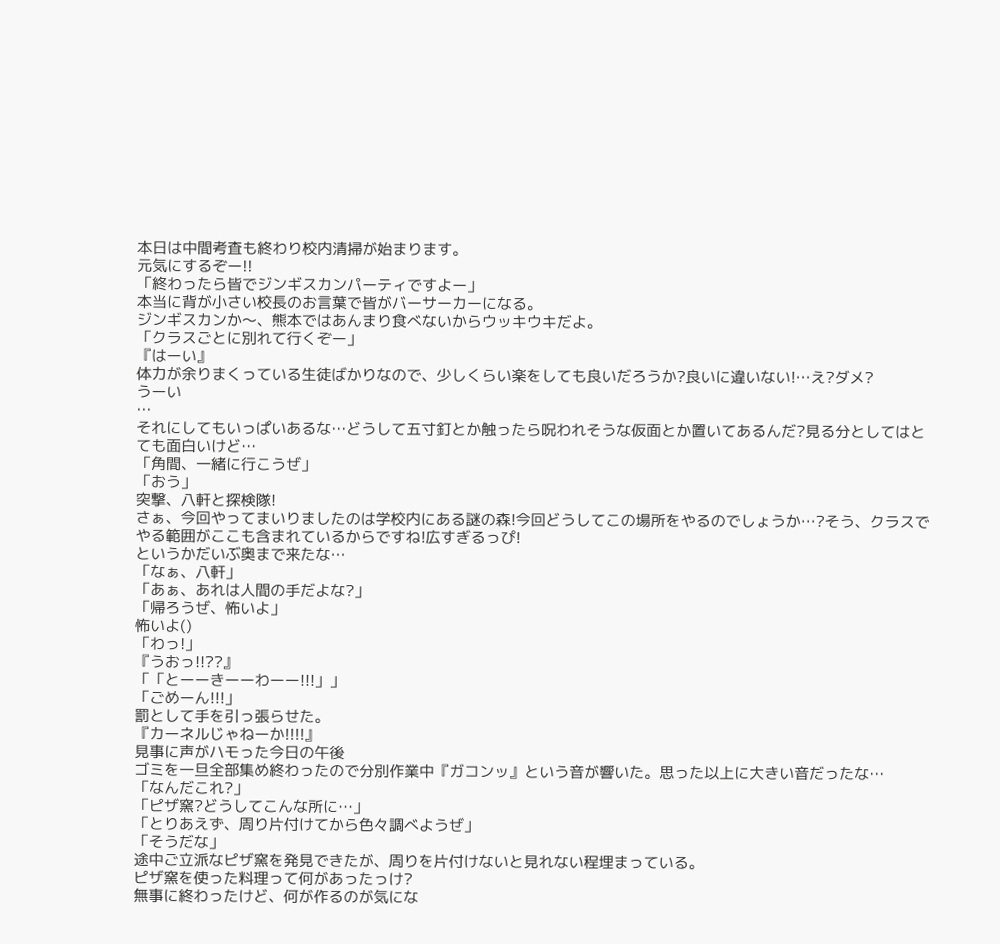本日は中間考査も終わり校内清掃が始まります。
元気にするぞー!!
「終わったら皆でジンギスカンパーティですよー」
本当に背が小さい校長のお言葉で皆がバーサーカーになる。
ジンギスカンか〜、熊本ではあんまり食べないからウッキウキだよ。
「クラスごとに別れて行くぞー」
『はーい』
体力が余りまくっている生徒ばかりなので、少しくらい楽をしても良いだろうか?良いに違いない!…え?ダメ?
うーい
…
それにしてもいっぱいあるな…どうして五寸釘とか触ったら呪われそうな仮面とか置いてあるんだ?見る分としてはとても面白いけど…
「角間、一緒に行こうぜ」
「おう」
突撃、八軒と探検隊!
さぁ、今回やってまいりましたのは学校内にある謎の森!今回どうしてこの場所をやるのでしょうか…?そう、クラスでやる範囲がここも含まれているからですね!広すぎるっぴ!
というかだいぶ奥まで来たな…
「なぁ、八軒」
「あぁ、あれは人間の手だよな?」
「帰ろうぜ、怖いよ」
怖いよ()
「わっ!」
『うおっ!!??』
「「とーーきーーわーー!!!」」
「ごめーん!!!」
罰として手を引っ張らせた。
『カーネルじゃねーか!!!!』
見事に声がハモった今日の午後
ゴミを一旦全部集め終わったので分別作業中『ガコンッ』という音が響いた。思った以上に大きい音だったな…
「なんだこれ?」
「ピザ窯?どうしてこんな所に…」
「とりあえず、周り片付けてから色々調べようぜ」
「そうだな」
途中ご立派なピザ窯を発見できたが、周りを片付けないと見れない程埋まっている。
ピザ窯を使った料理って何があったっけ?
無事に終わったけど、何が作るのが気にな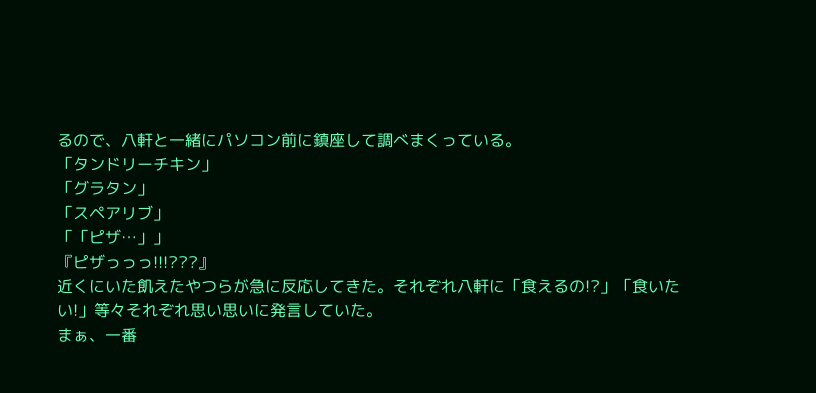るので、八軒と一緒にパソコン前に鎮座して調べまくっている。
「タンドリーチキン」
「グラタン」
「スペアリブ」
「「ピザ…」」
『ピザっっっ!!!???』
近くにいた飢えたやつらが急に反応してきた。それぞれ八軒に「食えるの!?」「食いたい!」等々それぞれ思い思いに発言していた。
まぁ、一番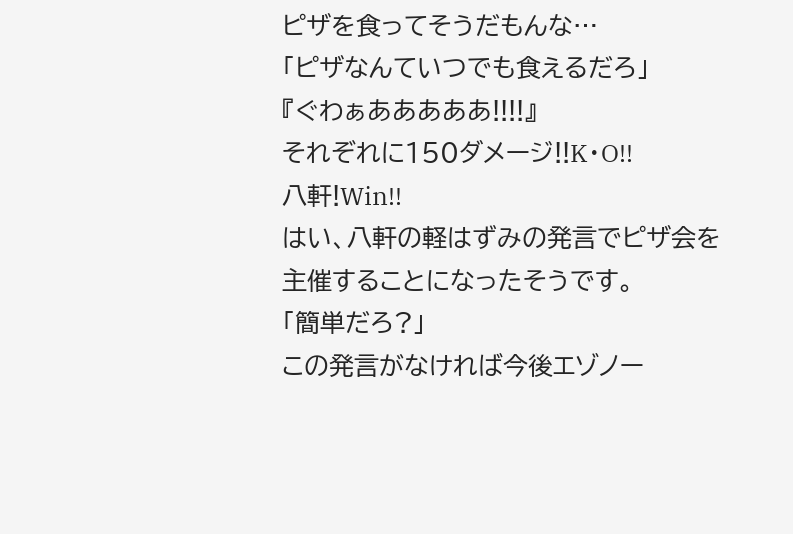ピザを食ってそうだもんな…
「ピザなんていつでも食えるだろ」
『ぐわぁあああああ!!!!』
それぞれに150ダメージ!!K・O!!
八軒!Win!!
はい、八軒の軽はずみの発言でピザ会を主催することになったそうです。
「簡単だろ?」
この発言がなければ今後エゾノー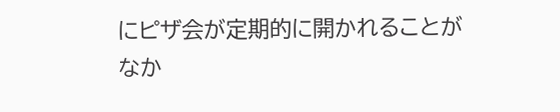にピザ会が定期的に開かれることがなか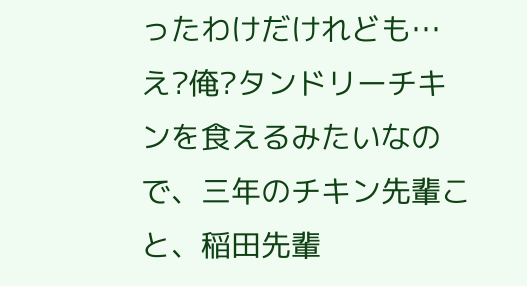ったわけだけれども…
え?俺?タンドリーチキンを食えるみたいなので、三年のチキン先輩こと、稲田先輩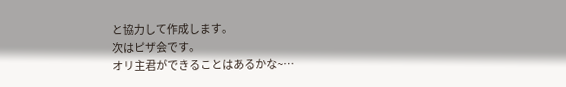と協力して作成します。
次はピザ会です。
オリ主君ができることはあるかな~…